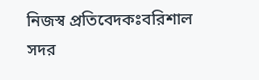নিজস্ব প্রতিবেদকঃবরিশাল সদর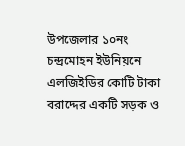উপজেলার ১০নং চন্দ্রমোহন ইউনিয়নে এলজিইডির কোটি টাকা বরাদ্দের একটি সড়ক ও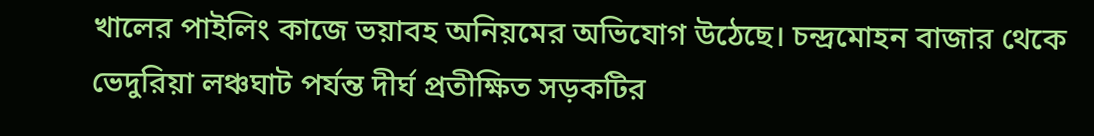খালের পাইলিং কাজে ভয়াবহ অনিয়মের অভিযোগ উঠেছে। চন্দ্রমোহন বাজার থেকে ভেদুরিয়া লঞ্চঘাট পর্যন্ত দীর্ঘ প্রতীক্ষিত সড়কটির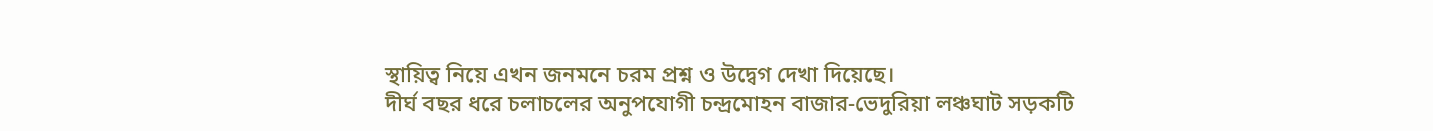স্থায়িত্ব নিয়ে এখন জনমনে চরম প্রশ্ন ও উদ্বেগ দেখা দিয়েছে।
দীর্ঘ বছর ধরে চলাচলের অনুপযোগী চন্দ্রমোহন বাজার-ভেদুরিয়া লঞ্চঘাট সড়কটি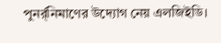পুনর্র্নিমাণের উদ্যোগ নেয় এলজিইডি।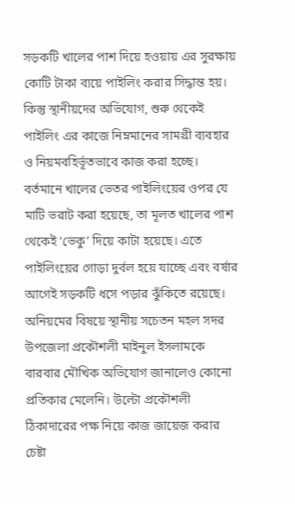সড়কটি খালের পাশ দিয়ে হওয়ায় এর সুরক্ষায় কোটি টাকা ব্যয়ে পাইলিং করার সিদ্ধান্ত হয়। কিন্তু স্থানীয়দের অভিযোগ, শুরু থেকেই পাইলিং এর কাজে নিম্নমানের সামগ্রী ব্যবহার ও নিয়মবহির্ভূতভাবে কাজ করা হচ্ছে। বর্তমানে খালের ভেতর পাইলিংয়ের ওপর যে মাটি ভরাট করা হয়েছে, তা মূলত খালের পাশ থেকেই ‘ভেকু’ দিয়ে কাটা হয়েছে। এতে পাইলিংয়ের গোড়া দুর্বল হয়ে যাচ্ছে এবং বর্ষার আগেই সড়কটি ধসে পড়ার ঝুঁকিতে রয়েছে।
অনিয়মের বিষয়ে স্থানীয় সচেতন মহল সদর উপজেলা প্রকৌশলী মাইনুল ইসলামকে বারবার মৌখিক অভিযোগ জানালেও কোনো প্রতিকার মেলেনি। উল্টো প্রকৌশলী ঠিকাদারের পক্ষ নিয়ে কাজ জায়েজ করার চেষ্টা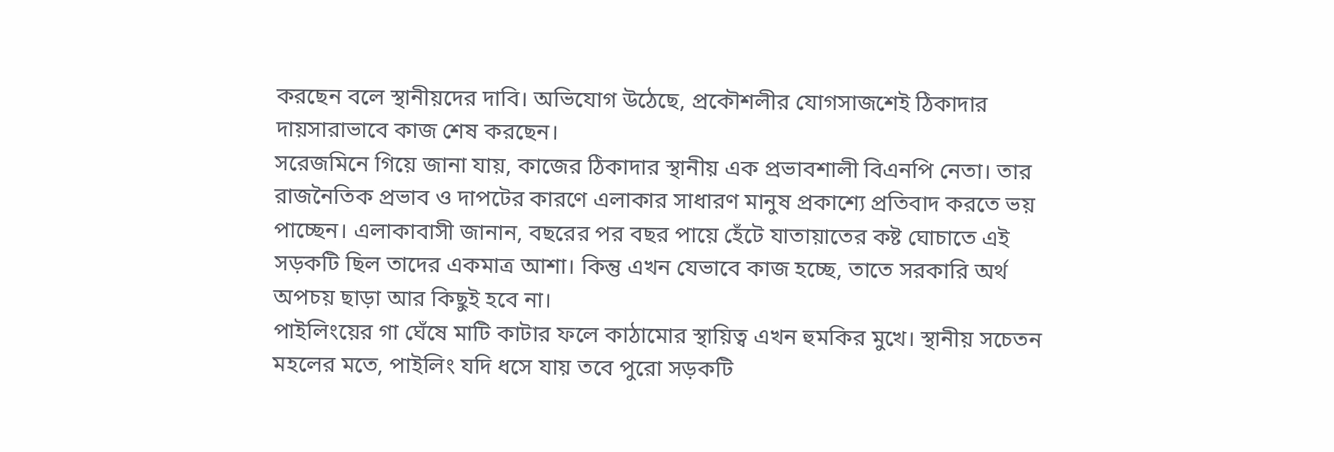করছেন বলে স্থানীয়দের দাবি। অভিযোগ উঠেছে, প্রকৌশলীর যোগসাজশেই ঠিকাদার দায়সারাভাবে কাজ শেষ করছেন।
সরেজমিনে গিয়ে জানা যায়, কাজের ঠিকাদার স্থানীয় এক প্রভাবশালী বিএনপি নেতা। তার রাজনৈতিক প্রভাব ও দাপটের কারণে এলাকার সাধারণ মানুষ প্রকাশ্যে প্রতিবাদ করতে ভয় পাচ্ছেন। এলাকাবাসী জানান, বছরের পর বছর পায়ে হেঁটে যাতায়াতের কষ্ট ঘোচাতে এই সড়কটি ছিল তাদের একমাত্র আশা। কিন্তু এখন যেভাবে কাজ হচ্ছে, তাতে সরকারি অর্থ অপচয় ছাড়া আর কিছুই হবে না।
পাইলিংয়ের গা ঘেঁষে মাটি কাটার ফলে কাঠামোর স্থায়িত্ব এখন হুমকির মুখে। স্থানীয় সচেতন মহলের মতে, পাইলিং যদি ধসে যায় তবে পুরো সড়কটি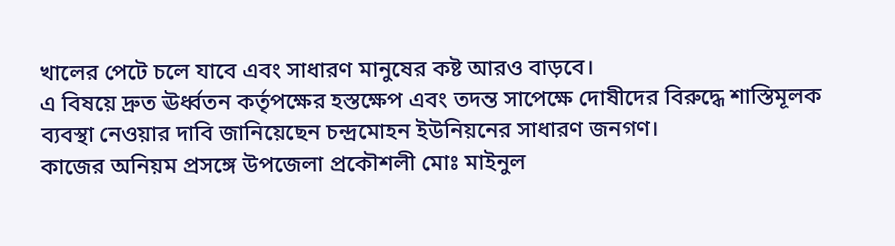খালের পেটে চলে যাবে এবং সাধারণ মানুষের কষ্ট আরও বাড়বে।
এ বিষয়ে দ্রুত ঊর্ধ্বতন কর্তৃপক্ষের হস্তক্ষেপ এবং তদন্ত সাপেক্ষে দোষীদের বিরুদ্ধে শাস্তিমূলক ব্যবস্থা নেওয়ার দাবি জানিয়েছেন চন্দ্রমোহন ইউনিয়নের সাধারণ জনগণ।
কাজের অনিয়ম প্রসঙ্গে উপজেলা প্রকৌশলী মোঃ মাইনুল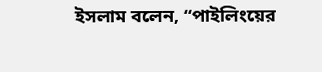ইসলাম বলেন, “পাইলিংয়ের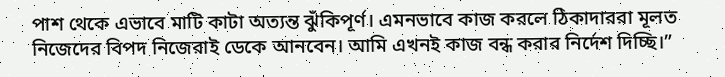পাশ থেকে এভাবে মাটি কাটা অত্যন্ত ঝুঁকিপূর্ণ। এমনভাবে কাজ করলে ঠিকাদাররা মূলত নিজেদের বিপদ নিজেরাই ডেকে আনবেন। আমি এখনই কাজ বন্ধ করার নির্দেশ দিচ্ছি।”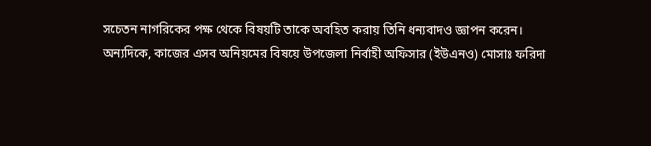সচেতন নাগরিকের পক্ষ থেকে বিষয়টি তাকে অবহিত করায় তিনি ধন্যবাদও জ্ঞাপন করেন।
অন্যদিকে, কাজের এসব অনিয়মের বিষয়ে উপজেলা নির্বাহী অফিসার (ইউএনও) মোসাঃ ফরিদা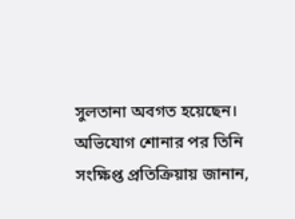সুলতানা অবগত হয়েছেন। অভিযোগ শোনার পর তিনি সংক্ষিপ্ত প্রতিক্রিয়ায় জানান,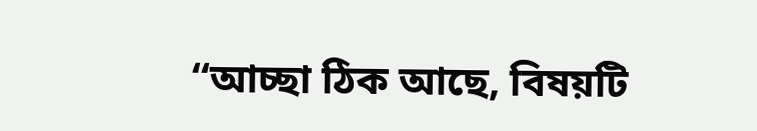“আচ্ছা ঠিক আছে, বিষয়টি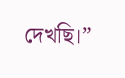দেখছি।”